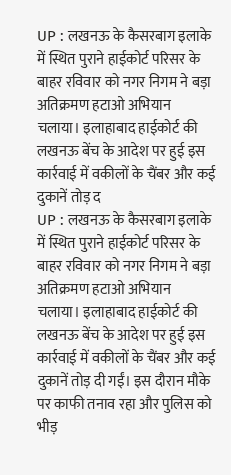UP : लखनऊ के कैसरबाग इलाके में स्थित पुराने हाईकोर्ट परिसर के बाहर रविवार को नगर निगम ने बड़ा अतिक्रमण हटाओ अभियान चलाया। इलाहाबाद हाईकोर्ट की लखनऊ बेंच के आदेश पर हुई इस कार्रवाई में वकीलों के चैंबर और कई दुकानें तोड़ द
UP : लखनऊ के कैसरबाग इलाके में स्थित पुराने हाईकोर्ट परिसर के बाहर रविवार को नगर निगम ने बड़ा अतिक्रमण हटाओ अभियान चलाया। इलाहाबाद हाईकोर्ट की लखनऊ बेंच के आदेश पर हुई इस कार्रवाई में वकीलों के चैंबर और कई दुकानें तोड़ दी गईं। इस दौरान मौके पर काफी तनाव रहा और पुलिस को भीड़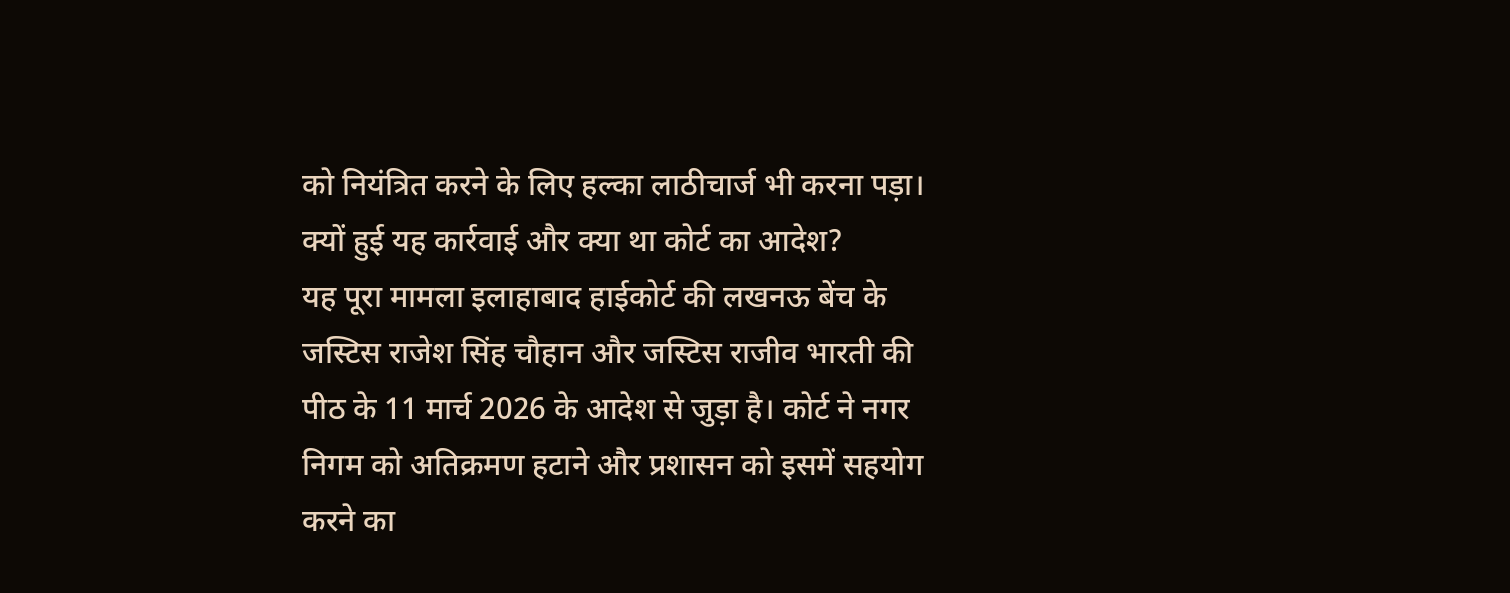को नियंत्रित करने के लिए हल्का लाठीचार्ज भी करना पड़ा।
क्यों हुई यह कार्रवाई और क्या था कोर्ट का आदेश?
यह पूरा मामला इलाहाबाद हाईकोर्ट की लखनऊ बेंच के जस्टिस राजेश सिंह चौहान और जस्टिस राजीव भारती की पीठ के 11 मार्च 2026 के आदेश से जुड़ा है। कोर्ट ने नगर निगम को अतिक्रमण हटाने और प्रशासन को इसमें सहयोग करने का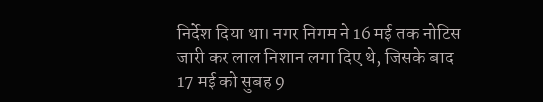निर्देश दिया था। नगर निगम ने 16 मई तक नोटिस जारी कर लाल निशान लगा दिए थे, जिसके बाद 17 मई को सुबह 9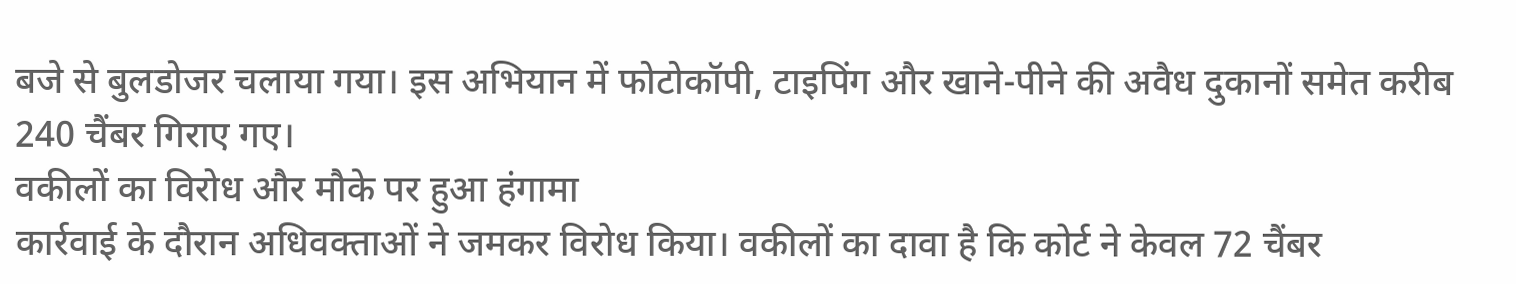बजे से बुलडोजर चलाया गया। इस अभियान में फोटोकॉपी, टाइपिंग और खाने-पीने की अवैध दुकानों समेत करीब 240 चैंबर गिराए गए।
वकीलों का विरोध और मौके पर हुआ हंगामा
कार्रवाई के दौरान अधिवक्ताओं ने जमकर विरोध किया। वकीलों का दावा है कि कोर्ट ने केवल 72 चैंबर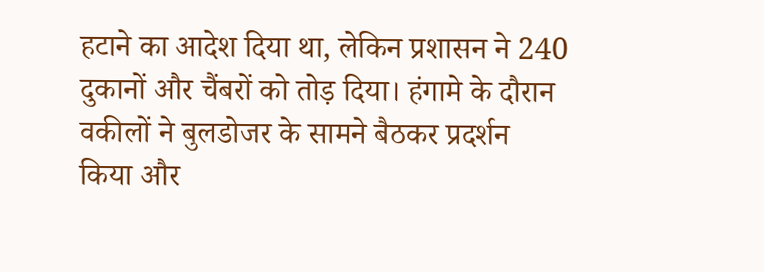हटाने का आदेश दिया था, लेकिन प्रशासन ने 240 दुकानों और चैंबरों को तोड़ दिया। हंगामे के दौरान वकीलों ने बुलडोजर के सामने बैठकर प्रदर्शन किया और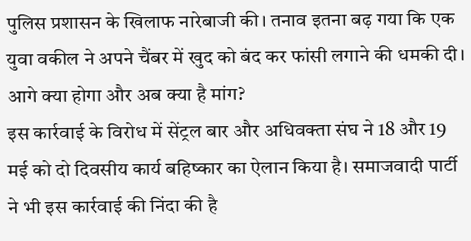पुलिस प्रशासन के खिलाफ नारेबाजी की। तनाव इतना बढ़ गया कि एक युवा वकील ने अपने चैंबर में खुद को बंद कर फांसी लगाने की धमकी दी।
आगे क्या होगा और अब क्या है मांग?
इस कार्रवाई के विरोध में सेंट्रल बार और अधिवक्ता संघ ने 18 और 19 मई को दो दिवसीय कार्य बहिष्कार का ऐलान किया है। समाजवादी पार्टी ने भी इस कार्रवाई की निंदा की है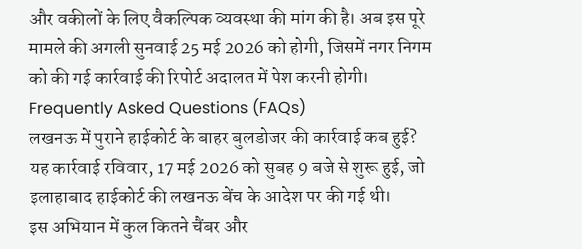और वकीलों के लिए वैकल्पिक व्यवस्था की मांग की है। अब इस पूरे मामले की अगली सुनवाई 25 मई 2026 को होगी, जिसमें नगर निगम को की गई कार्रवाई की रिपोर्ट अदालत में पेश करनी होगी।
Frequently Asked Questions (FAQs)
लखनऊ में पुराने हाईकोर्ट के बाहर बुलडोजर की कार्रवाई कब हुई?
यह कार्रवाई रविवार, 17 मई 2026 को सुबह 9 बजे से शुरू हुई, जो इलाहाबाद हाईकोर्ट की लखनऊ बेंच के आदेश पर की गई थी।
इस अभियान में कुल कितने चैंबर और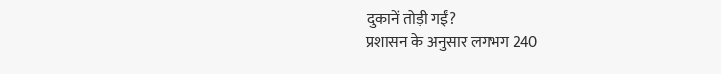दुकानें तोड़ी गईं?
प्रशासन के अनुसार लगभग 240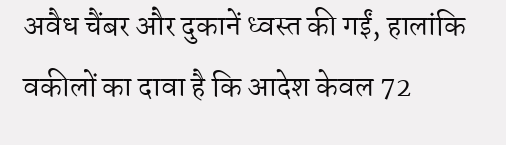अवैध चैंबर और दुकानें ध्वस्त की गईं, हालांकि वकीलों का दावा है कि आदेश केवल 72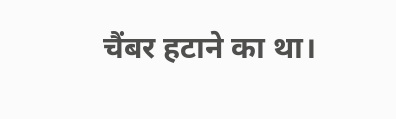चैंबर हटाने का था।